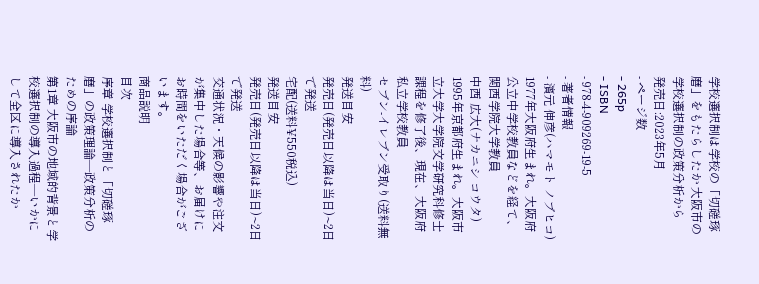学校選択制は学校の「切磋琢磨」をもたらしたか 大阪市の学校選択制の政策分析から
発売日:2023年5月
- ページ数
- 265p
- ISBN
- 978-4-909269-19-5
- 著者情報
- 濱元 伸彦(ハマモト ノブヒコ)
1977年大阪府生まれ。大阪府公立中学校教員などを経て、関西学院大学教員
中西 広大(ナカニシ コウタ)
1995年京都府生まれ。大阪市立大学大学院文学研究科修士課程を修了後、現在、大阪府私立学校教員
セブン-イレブン受取り(送料無料)
発送目安
発売日(発売日以降は当日)~2日で発送
宅配(送料¥550税込)
発送目安
発売日(発売日以降は当日)~2日で発送
交通状況・天候の影響や注文が集中した場合等、お届けにお時間をいただく場合がございます。
商品説明
目次
序章 学校選択制と「切磋琢磨」の政策理論―政策分析のための序論
第1章 大阪市の地域的背景と学校選択制の導入過程―いかにして全区に導入されたか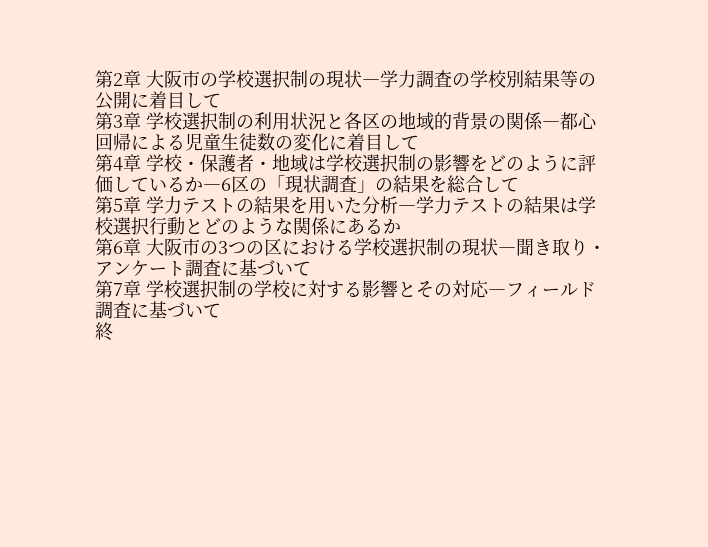第2章 大阪市の学校選択制の現状―学力調査の学校別結果等の公開に着目して
第3章 学校選択制の利用状況と各区の地域的背景の関係―都心回帰による児童生徒数の変化に着目して
第4章 学校・保護者・地域は学校選択制の影響をどのように評価しているか―6区の「現状調査」の結果を総合して
第5章 学力テストの結果を用いた分析―学力テストの結果は学校選択行動とどのような関係にあるか
第6章 大阪市の3つの区における学校選択制の現状―聞き取り・アンケート調査に基づいて
第7章 学校選択制の学校に対する影響とその対応―フィールド調査に基づいて
終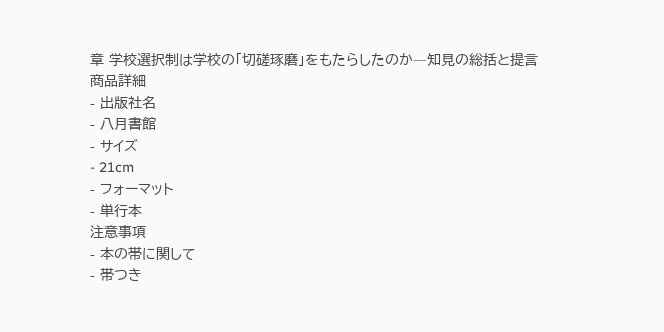章 学校選択制は学校の「切磋琢磨」をもたらしたのか―知見の総括と提言
商品詳細
- 出版社名
- 八月書館
- サイズ
- 21cm
- フォーマット
- 単行本
注意事項
- 本の帯に関して
- 帯つき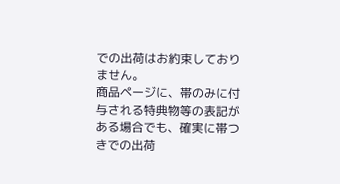での出荷はお約束しておりません。
商品ページに、帯のみに付与される特典物等の表記がある場合でも、確実に帯つきでの出荷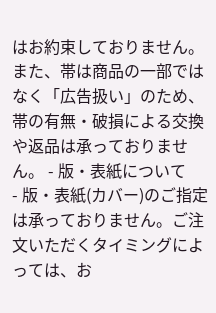はお約束しておりません。
また、帯は商品の一部ではなく「広告扱い」のため、帯の有無・破損による交換や返品は承っておりません。 - 版・表紙について
- 版・表紙(カバー)のご指定は承っておりません。ご注文いただくタイミングによっては、お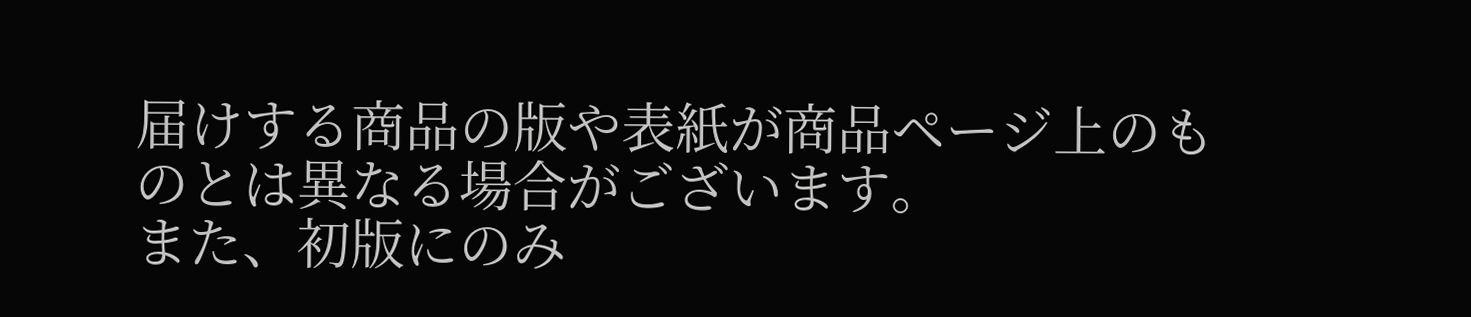届けする商品の版や表紙が商品ページ上のものとは異なる場合がございます。
また、初版にのみ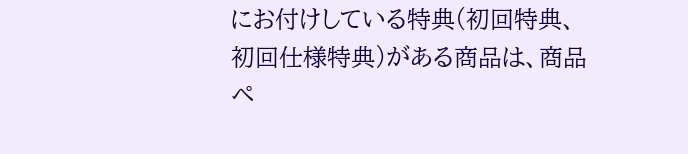にお付けしている特典(初回特典、初回仕様特典)がある商品は、商品ペ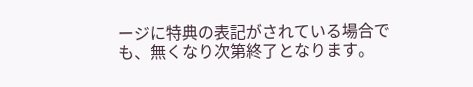ージに特典の表記がされている場合でも、無くなり次第終了となります。